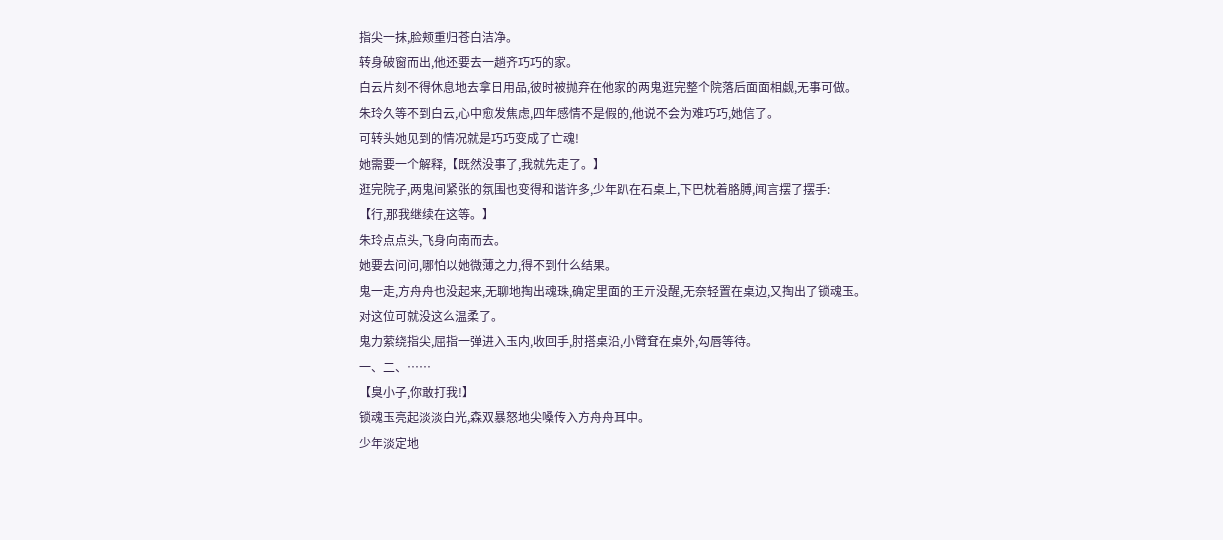指尖一抹,脸颊重归苍白洁净。
转身破窗而出,他还要去一趟齐巧巧的家。
白云片刻不得休息地去拿日用品,彼时被抛弃在他家的两鬼逛完整个院落后面面相觑,无事可做。
朱玲久等不到白云,心中愈发焦虑,四年感情不是假的,他说不会为难巧巧,她信了。
可转头她见到的情况就是巧巧变成了亡魂!
她需要一个解释,【既然没事了,我就先走了。】
逛完院子,两鬼间紧张的氛围也变得和谐许多,少年趴在石桌上,下巴枕着胳膊,闻言摆了摆手:
【行,那我继续在这等。】
朱玲点点头,飞身向南而去。
她要去问问,哪怕以她微薄之力,得不到什么结果。
鬼一走,方舟舟也没起来,无聊地掏出魂珠,确定里面的王亓没醒,无奈轻置在桌边,又掏出了锁魂玉。
对这位可就没这么温柔了。
鬼力萦绕指尖,屈指一弹进入玉内,收回手,肘搭桌沿,小臂耷在桌外,勾唇等待。
一、二、……
【臭小子,你敢打我!】
锁魂玉亮起淡淡白光,森双暴怒地尖嗓传入方舟舟耳中。
少年淡定地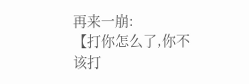再来一崩:
【打你怎么了,你不该打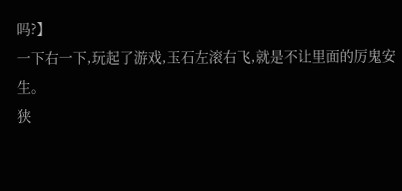吗?】
一下右一下,玩起了游戏,玉石左滚右飞,就是不让里面的厉鬼安生。
狭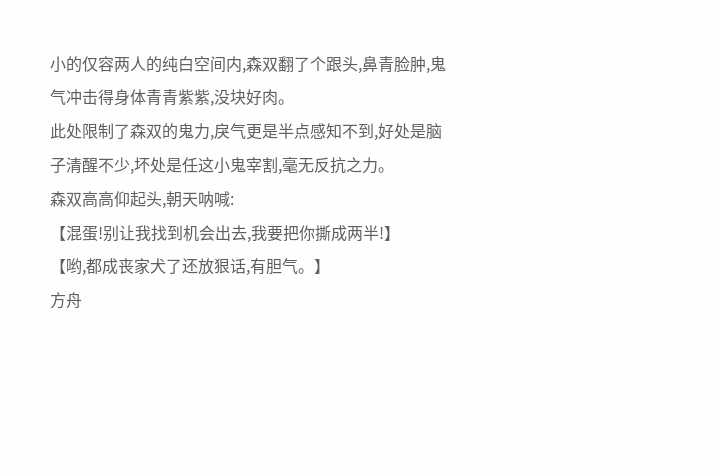小的仅容两人的纯白空间内,森双翻了个跟头,鼻青脸肿,鬼气冲击得身体青青紫紫,没块好肉。
此处限制了森双的鬼力,戾气更是半点感知不到,好处是脑子清醒不少,坏处是任这小鬼宰割,毫无反抗之力。
森双高高仰起头,朝天呐喊:
【混蛋!别让我找到机会出去,我要把你撕成两半!】
【哟,都成丧家犬了还放狠话,有胆气。】
方舟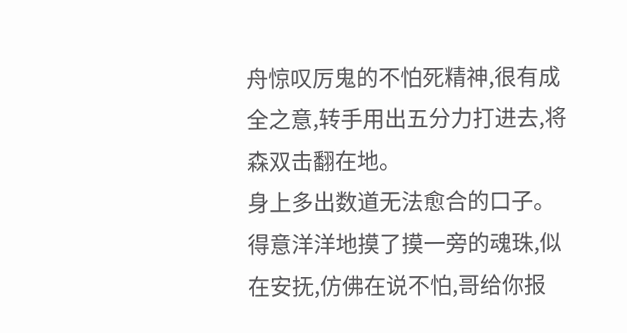舟惊叹厉鬼的不怕死精神,很有成全之意,转手用出五分力打进去,将森双击翻在地。
身上多出数道无法愈合的口子。
得意洋洋地摸了摸一旁的魂珠,似在安抚,仿佛在说不怕,哥给你报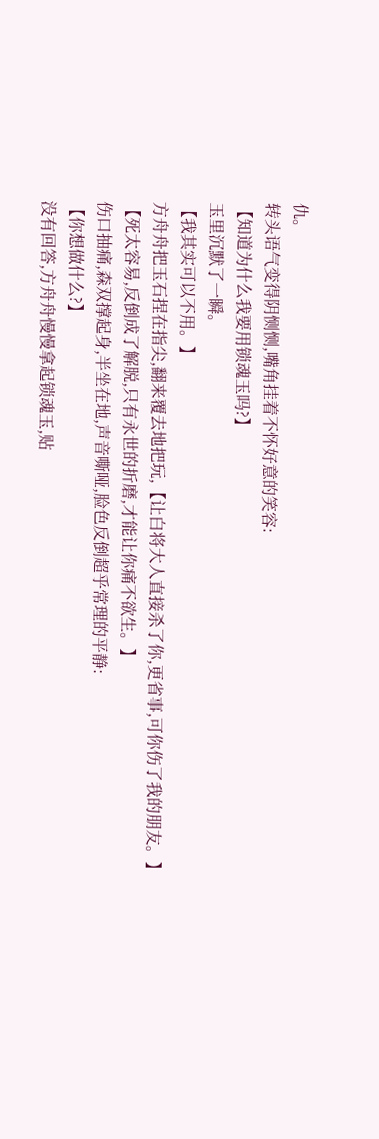仇。
转头语气变得阴恻恻,嘴角挂着不怀好意的笑容:
【知道为什么我要用锁魂玉吗?】
玉里沉默了一瞬。
【我其实可以不用。】
方舟舟把玉石捏在指尖,翻来覆去地把玩,【让白将大人直接杀了你,更省事,可你伤了我的朋友。】
【死太容易,反倒成了解脱,只有永世的折磨,才能让你痛不欲生。】
伤口抽痛,森双撑起身,半坐在地,声音嘶哑,脸色反倒超乎常理的平静:
【你想做什么?】
没有回答,方舟舟慢慢拿起锁魂玉,贴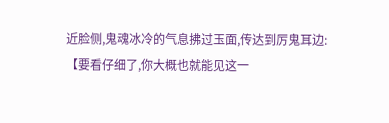近脸侧,鬼魂冰冷的气息拂过玉面,传达到厉鬼耳边:
【要看仔细了,你大概也就能见这一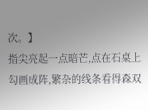次。】
指尖亮起一点暗芒,点在石桌上勾画成阵,繁杂的线条看得森双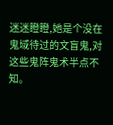迷迷瞪瞪,她是个没在鬼域待过的文盲鬼,对这些鬼阵鬼术半点不知。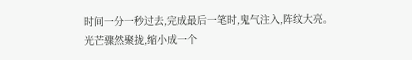时间一分一秒过去,完成最后一笔时,鬼气注入,阵纹大亮。
光芒骤然聚拢,缩小成一个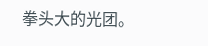拳头大的光团。